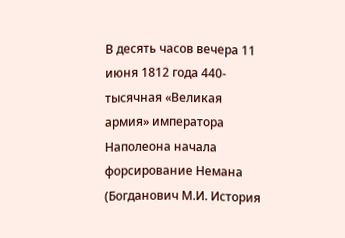В десять часов вечера 11 июня 1812 года 440-тысячная «Великая армия» императора Наполеона начала форсирование Немана (Богданович М.И. История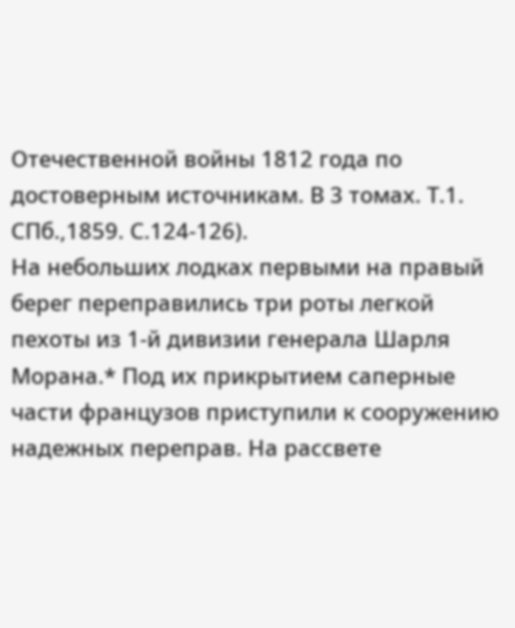Отечественной войны 1812 года по достоверным источникам. В 3 томах. Т.1. СПб.,1859. С.124-126).
На небольших лодках первыми на правый берег переправились три роты легкой пехоты из 1-й дивизии генерала Шарля Морана.* Под их прикрытием саперные части французов приступили к сооружению надежных переправ. На рассвете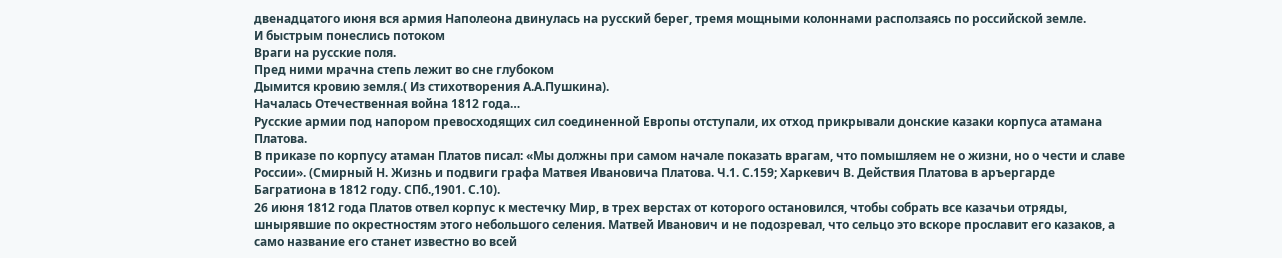двенадцатого июня вся армия Наполеона двинулась на русский берег, тремя мощными колоннами расползаясь по российской земле.
И быстрым понеслись потоком
Враги на русские поля.
Пред ними мрачна степь лежит во сне глубоком
Дымится кровию земля.( Из стихотворения А.А.Пушкина).
Началась Отечественная война 1812 года…
Русские армии под напором превосходящих сил соединенной Европы отступали, их отход прикрывали донские казаки корпуса атамана Платова.
В приказе по корпусу атаман Платов писал: «Мы должны при самом начале показать врагам, что помышляем не о жизни, но о чести и славе России». (Смирный Н. Жизнь и подвиги графа Матвея Ивановича Платова. Ч.1. С.159; Харкевич В. Действия Платова в аръергарде Багратиона в 1812 году. СПб.,1901. С.10).
26 июня 1812 года Платов отвел корпус к местечку Мир, в трех верстах от которого остановился, чтобы собрать все казачьи отряды, шнырявшие по окрестностям этого небольшого селения. Матвей Иванович и не подозревал, что сельцо это вскоре прославит его казаков, а само название его станет известно во всей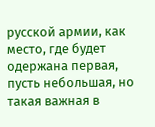русской армии, как место, где будет одержана первая, пусть небольшая, но такая важная в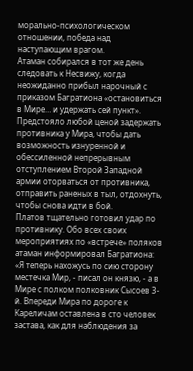морально-психологическом отношении, победа над наступающим врагом.
Атаман собирался в тот же день следовать к Несвижу, когда неожиданно прибыл нарочный с приказом Багратиона «остановиться в Мире… и удержать сей пункт». Предстояло любой ценой задержать противника у Мира, чтобы дать возможность изнуренной и обессиленной непрерывным отступлением Второй Западной армии оторваться от противника, отправить раненых в тыл, отдохнуть, чтобы снова идти в бой.
Платов тщательно готовил удар по противнику. Обо всех своих мероприятиях по «встрече» поляков атаман информировал Багратиона: «Я теперь нахожусь по сию сторону местечка Мир, - писал он князю, - а в Мире с полком полковник Сысоев 3-й. Впереди Мира по дороге к Кареличам оставлена в сто человек застава, как для наблюдения за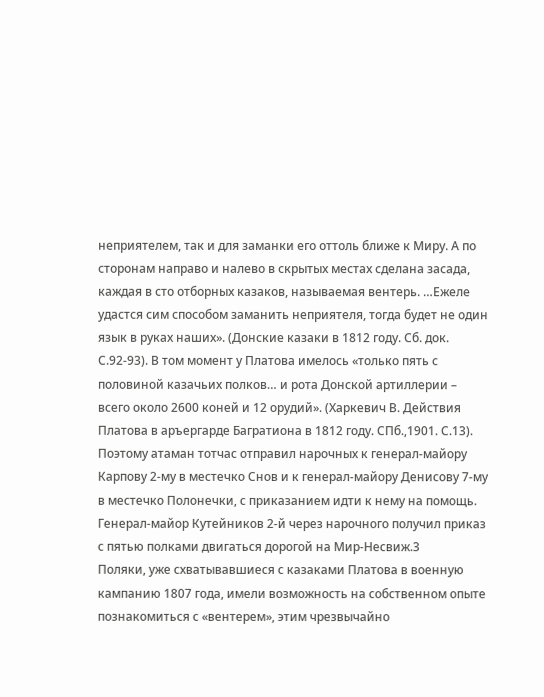неприятелем, так и для заманки его оттоль ближе к Миру. А по сторонам направо и налево в скрытых местах сделана засада, каждая в сто отборных казаков, называемая вентерь. …Ежеле удастся сим способом заманить неприятеля, тогда будет не один язык в руках наших». (Донские казаки в 1812 году. Сб. док. С.92-93). В том момент у Платова имелось «только пять с половиной казачьих полков… и рота Донской артиллерии – всего около 2600 коней и 12 орудий». (Харкевич В. Действия Платова в аръергарде Багратиона в 1812 году. СПб.,1901. С.13). Поэтому атаман тотчас отправил нарочных к генерал-майору Карпову 2-му в местечко Снов и к генерал-майору Денисову 7-му в местечко Полонечки, с приказанием идти к нему на помощь. Генерал-майор Кутейников 2-й через нарочного получил приказ с пятью полками двигаться дорогой на Мир-Несвиж.3
Поляки, уже схватывавшиеся с казаками Платова в военную кампанию 1807 года, имели возможность на собственном опыте познакомиться с «вентерем», этим чрезвычайно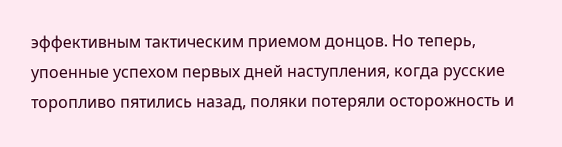эффективным тактическим приемом донцов. Но теперь, упоенные успехом первых дней наступления, когда русские торопливо пятились назад, поляки потеряли осторожность и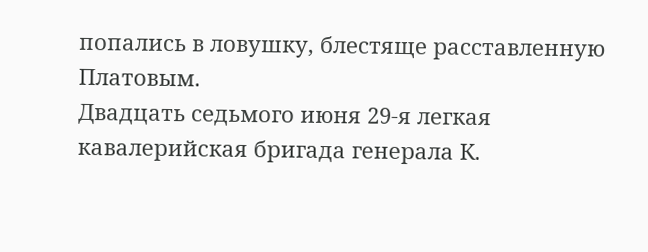попались в ловушку, блестяще расставленную Платовым.
Двадцать седьмого июня 29-я легкая кавалерийская бригада генерала К.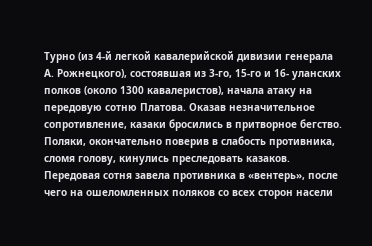Турно (из 4-й легкой кавалерийской дивизии генерала А. Рожнецкого), состоявшая из 3-го, 15-го и 16- уланских полков (около 1300 кавалеристов), начала атаку на передовую сотню Платова. Оказав незначительное сопротивление, казаки бросились в притворное бегство. Поляки, окончательно поверив в слабость противника, сломя голову, кинулись преследовать казаков. Передовая сотня завела противника в «вентерь», после чего на ошеломленных поляков со всех сторон насели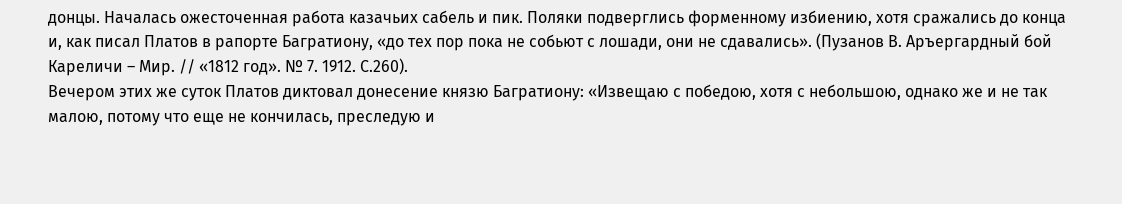донцы. Началась ожесточенная работа казачьих сабель и пик. Поляки подверглись форменному избиению, хотя сражались до конца и, как писал Платов в рапорте Багратиону, «до тех пор пока не собьют с лошади, они не сдавались». (Пузанов В. Аръергардный бой Кареличи – Мир. // «1812 год». № 7. 1912. С.260).
Вечером этих же суток Платов диктовал донесение князю Багратиону: «Извещаю с победою, хотя с небольшою, однако же и не так малою, потому что еще не кончилась, преследую и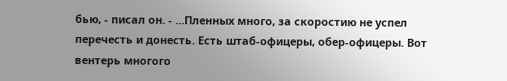бью, - писал он. - …Пленных много, за скоростию не успел перечесть и донесть. Есть штаб-офицеры, обер-офицеры. Вот вентерь многого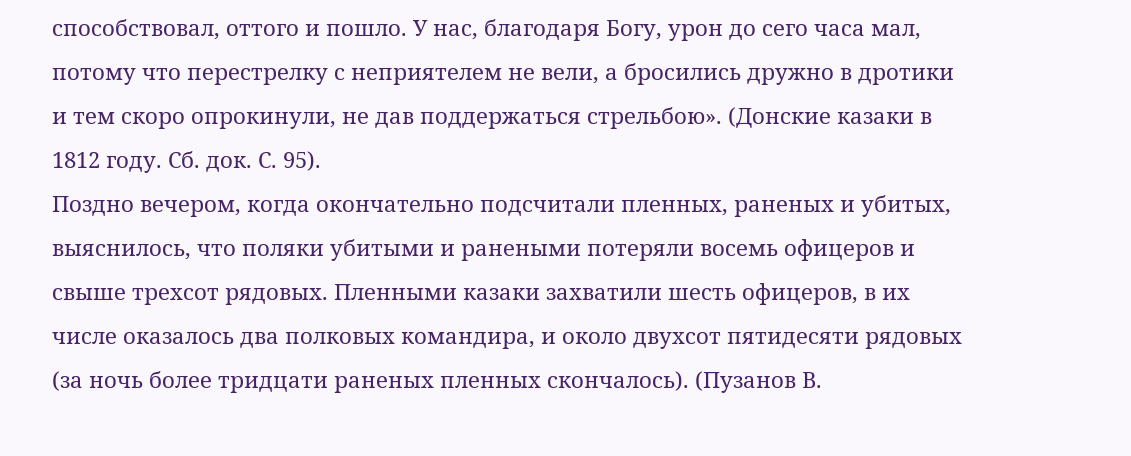способствовал, оттого и пошло. У нас, благодаря Богу, урон до сего часа мал, потому что перестрелку с неприятелем не вели, а бросились дружно в дротики и тем скоро опрокинули, не дав поддержаться стрельбою». (Донские казаки в 1812 году. Сб. док. С. 95).
Поздно вечером, когда окончательно подсчитали пленных, раненых и убитых, выяснилось, что поляки убитыми и ранеными потеряли восемь офицеров и свыше трехсот рядовых. Пленными казаки захватили шесть офицеров, в их числе оказалось два полковых командира, и около двухсот пятидесяти рядовых (за ночь более тридцати раненых пленных скончалось). (Пузанов В.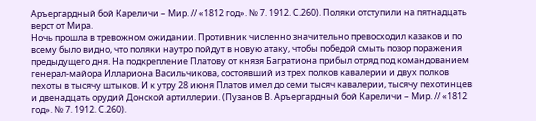Аръергардный бой Кареличи – Мир. // «1812 год». № 7. 1912. С.260). Поляки отступили на пятнадцать верст от Мира.
Ночь прошла в тревожном ожидании. Противник численно значительно превосходил казаков и по всему было видно, что поляки наутро пойдут в новую атаку, чтобы победой смыть позор поражения предыдущего дня. На подкрепление Платову от князя Багратиона прибыл отряд под командованием генерал-майора Иллариона Васильчикова, состоявший из трех полков кавалерии и двух полков пехоты в тысячу штыков. И к утру 28 июня Платов имел до семи тысяч кавалерии, тысячу пехотинцев и двенадцать орудий Донской артиллерии. (Пузанов В. Аръергардный бой Кареличи – Мир. // «1812 год». № 7. 1912. С.260).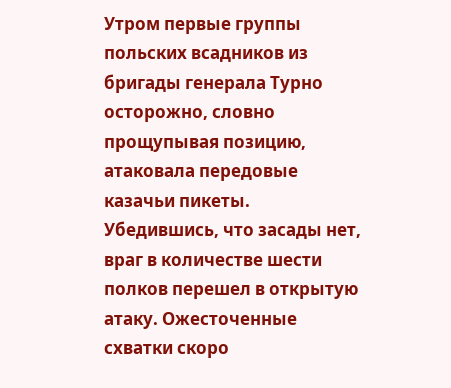Утром первые группы польских всадников из бригады генерала Турно осторожно, словно прощупывая позицию, атаковала передовые казачьи пикеты. Убедившись, что засады нет, враг в количестве шести полков перешел в открытую атаку. Ожесточенные схватки скоро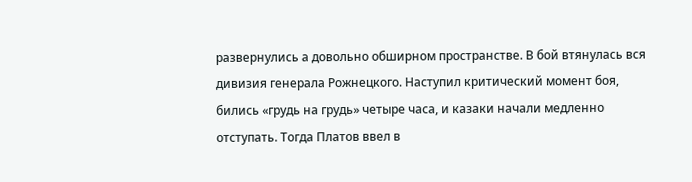развернулись а довольно обширном пространстве. В бой втянулась вся дивизия генерала Рожнецкого. Наступил критический момент боя, бились «грудь на грудь» четыре часа, и казаки начали медленно отступать. Тогда Платов ввел в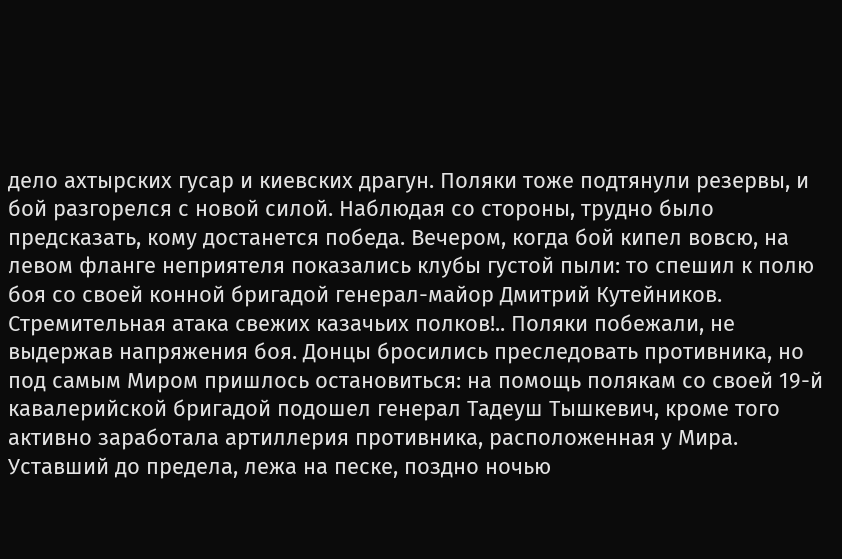дело ахтырских гусар и киевских драгун. Поляки тоже подтянули резервы, и бой разгорелся с новой силой. Наблюдая со стороны, трудно было предсказать, кому достанется победа. Вечером, когда бой кипел вовсю, на левом фланге неприятеля показались клубы густой пыли: то спешил к полю боя со своей конной бригадой генерал-майор Дмитрий Кутейников. Стремительная атака свежих казачьих полков!.. Поляки побежали, не выдержав напряжения боя. Донцы бросились преследовать противника, но под самым Миром пришлось остановиться: на помощь полякам со своей 19-й кавалерийской бригадой подошел генерал Тадеуш Тышкевич, кроме того активно заработала артиллерия противника, расположенная у Мира.
Уставший до предела, лежа на песке, поздно ночью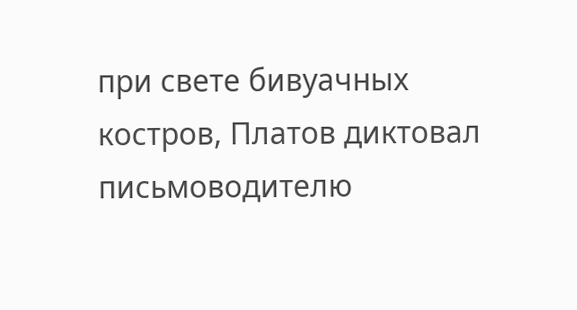при свете бивуачных костров, Платов диктовал письмоводителю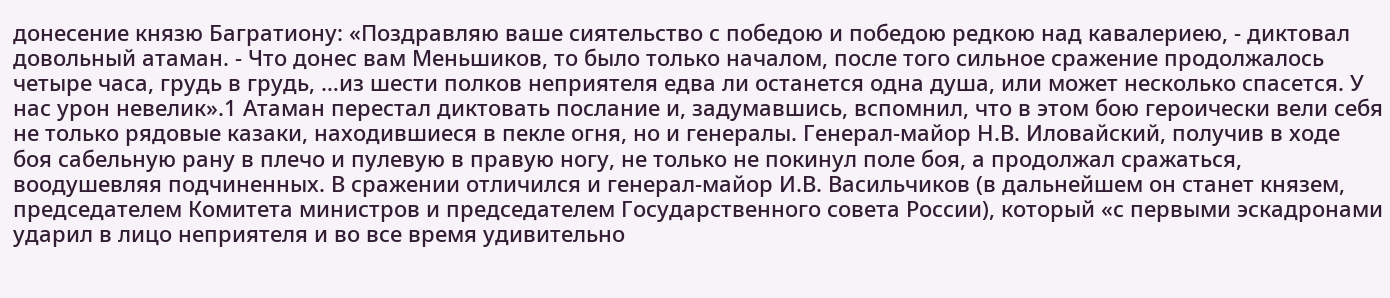донесение князю Багратиону: «Поздравляю ваше сиятельство с победою и победою редкою над кавалериею, - диктовал довольный атаман. - Что донес вам Меньшиков, то было только началом, после того сильное сражение продолжалось четыре часа, грудь в грудь, …из шести полков неприятеля едва ли останется одна душа, или может несколько спасется. У нас урон невелик».1 Атаман перестал диктовать послание и, задумавшись, вспомнил, что в этом бою героически вели себя не только рядовые казаки, находившиеся в пекле огня, но и генералы. Генерал-майор Н.В. Иловайский, получив в ходе боя сабельную рану в плечо и пулевую в правую ногу, не только не покинул поле боя, а продолжал сражаться, воодушевляя подчиненных. В сражении отличился и генерал-майор И.В. Васильчиков (в дальнейшем он станет князем, председателем Комитета министров и председателем Государственного совета России), который «с первыми эскадронами ударил в лицо неприятеля и во все время удивительно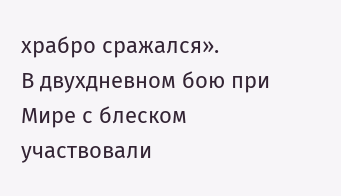храбро сражался».
В двухдневном бою при Мире с блеском участвовали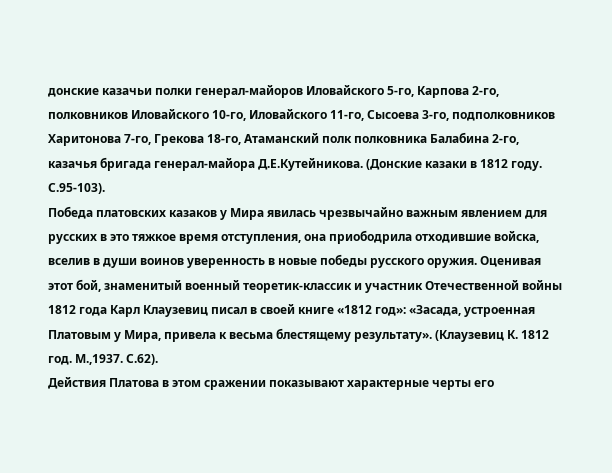донские казачьи полки генерал-майоров Иловайского 5-го, Карпова 2-го, полковников Иловайского 10-го, Иловайского 11-го, Сысоева 3-го, подполковников Харитонова 7-го, Грекова 18-го, Атаманский полк полковника Балабина 2-го, казачья бригада генерал-майора Д.Е.Кутейникова. (Донские казаки в 1812 году. С.95-103).
Победа платовских казаков у Мира явилась чрезвычайно важным явлением для русских в это тяжкое время отступления, она приободрила отходившие войска, вселив в души воинов уверенность в новые победы русского оружия. Оценивая этот бой, знаменитый военный теоретик-классик и участник Отечественной войны 1812 года Карл Клаузевиц писал в своей книге «1812 год»: «Засада, устроенная Платовым у Мира, привела к весьма блестящему результату». (Клаузевиц К. 1812 год. М.,1937. С.62).
Действия Платова в этом сражении показывают характерные черты его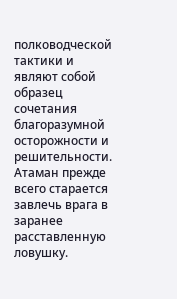полководческой тактики и являют собой образец сочетания благоразумной осторожности и решительности. Атаман прежде всего старается завлечь врага в заранее расставленную ловушку.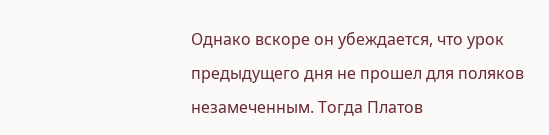Однако вскоре он убеждается, что урок предыдущего дня не прошел для поляков незамеченным. Тогда Платов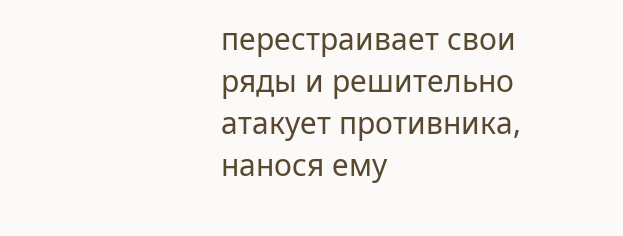перестраивает свои ряды и решительно атакует противника, нанося ему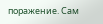поражение. Сам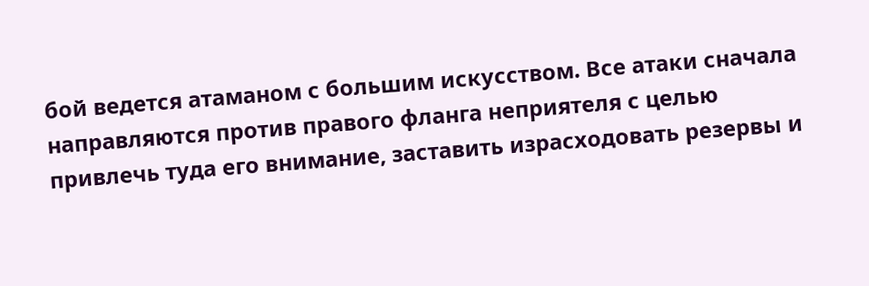бой ведется атаманом с большим искусством. Все атаки сначала направляются против правого фланга неприятеля с целью привлечь туда его внимание, заставить израсходовать резервы и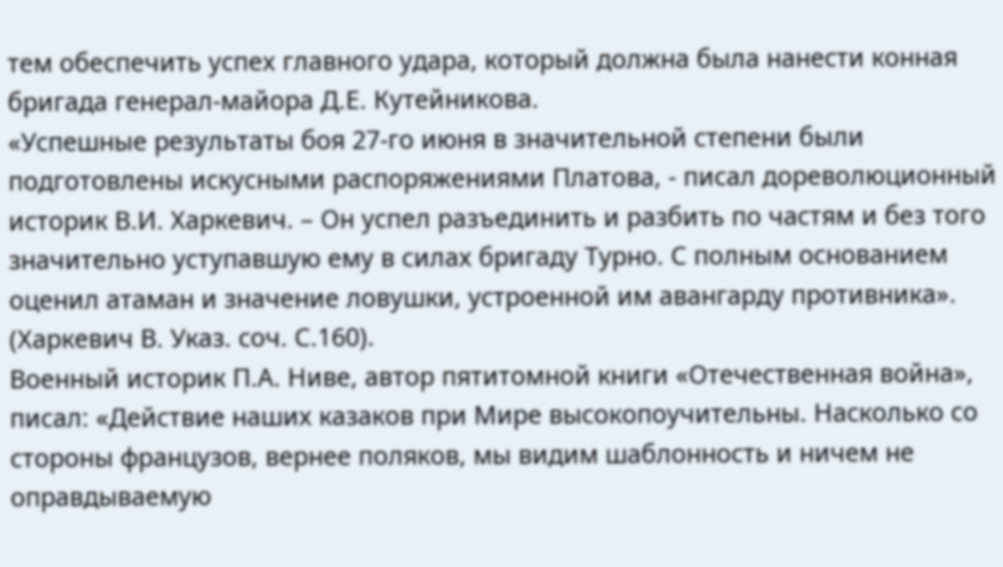тем обеспечить успех главного удара, который должна была нанести конная бригада генерал-майора Д.Е. Кутейникова.
«Успешные результаты боя 27-го июня в значительной степени были подготовлены искусными распоряжениями Платова, - писал дореволюционный историк В.И. Харкевич. – Он успел разъединить и разбить по частям и без того значительно уступавшую ему в силах бригаду Турно. С полным основанием оценил атаман и значение ловушки, устроенной им авангарду противника». (Харкевич В. Указ. соч. С.160).
Военный историк П.А. Ниве, автор пятитомной книги «Отечественная война», писал: «Действие наших казаков при Мире высокопоучительны. Насколько со стороны французов, вернее поляков, мы видим шаблонность и ничем не оправдываемую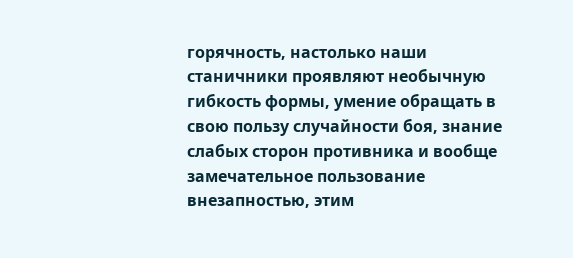горячность, настолько наши станичники проявляют необычную гибкость формы, умение обращать в свою пользу случайности боя, знание слабых сторон противника и вообще замечательное пользование внезапностью, этим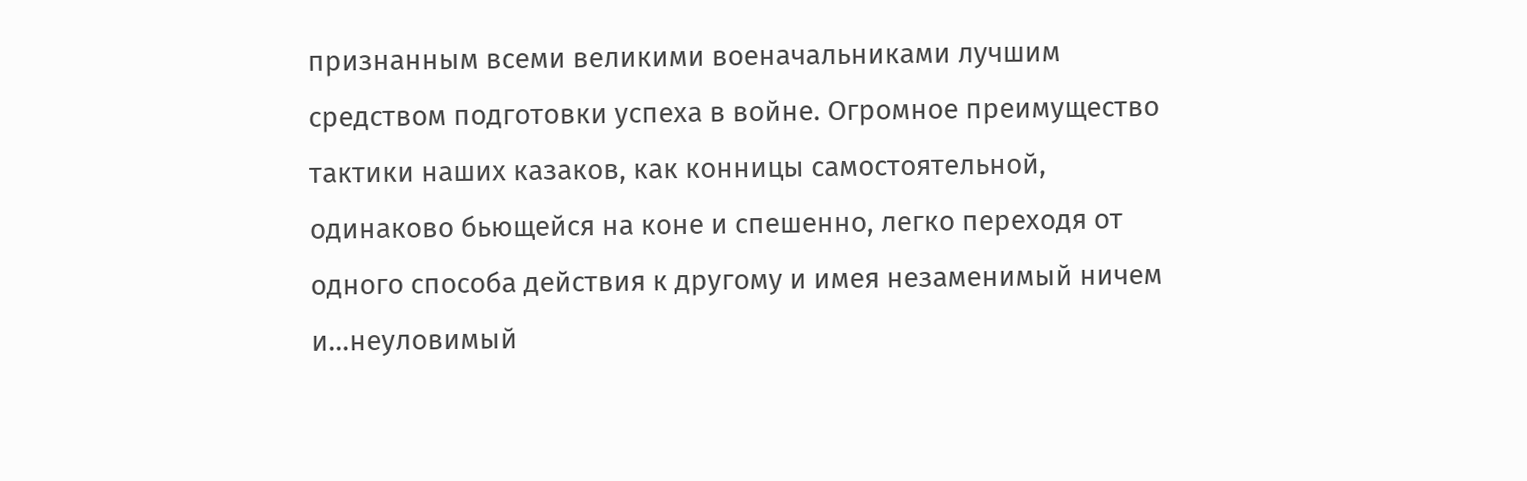признанным всеми великими военачальниками лучшим средством подготовки успеха в войне. Огромное преимущество тактики наших казаков, как конницы самостоятельной, одинаково бьющейся на коне и спешенно, легко переходя от одного способа действия к другому и имея незаменимый ничем и…неуловимый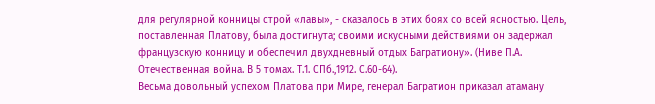для регулярной конницы строй «лавы», - сказалось в этих боях со всей ясностью. Цель, поставленная Платову, была достигнута; своими искусными действиями он задержал французскую конницу и обеспечил двухдневный отдых Багратиону». (Ниве П.А. Отечественная война. В 5 томах. Т.1. СПб.,1912. С.60-64).
Весьма довольный успехом Платова при Мире, генерал Багратион приказал атаману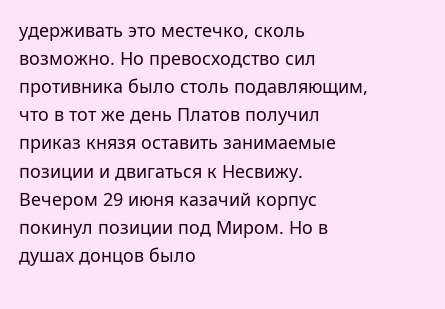удерживать это местечко, сколь возможно. Но превосходство сил противника было столь подавляющим, что в тот же день Платов получил приказ князя оставить занимаемые позиции и двигаться к Несвижу. Вечером 29 июня казачий корпус покинул позиции под Миром. Но в душах донцов было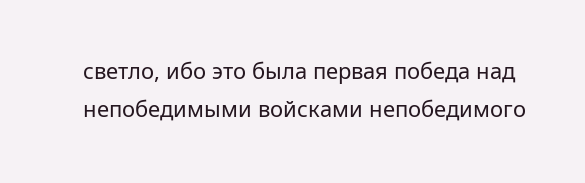светло, ибо это была первая победа над непобедимыми войсками непобедимого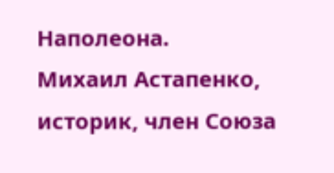Наполеона.
Михаил Астапенко, историк, член Союза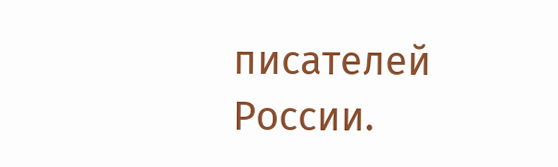писателей России.